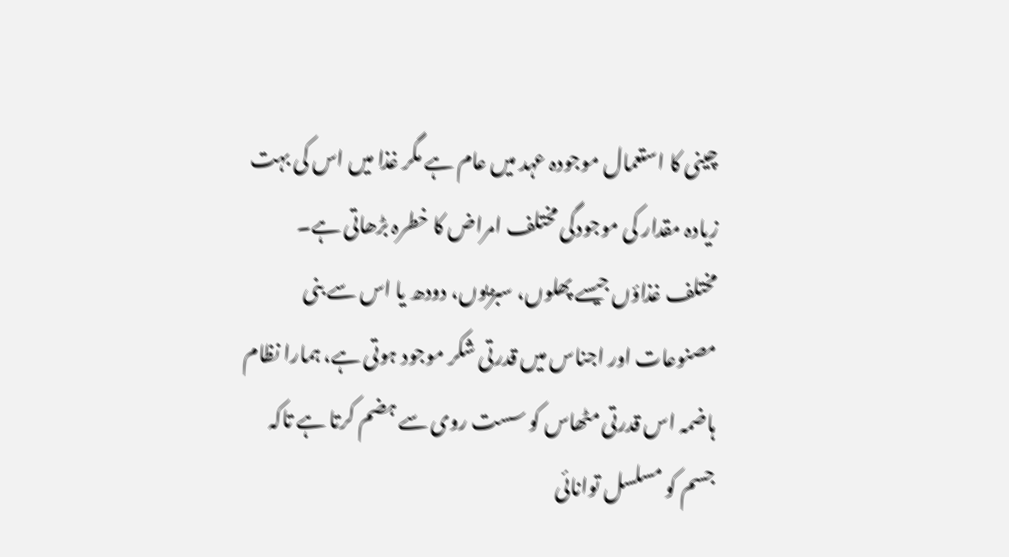چینی کا استعمال موجودہ عہد میں عام ہے مگر غذا میں اس کی بہت زیادہ مقدار کی موجودگی مختلف امراض کا خطرہ بڑھاتی ہے۔
مختلف غذاؤں جیسے پھلوں، سبزیوں، دودھ یا اس سے بنی مصنوعات اور اجناس میں قدرتی شکر موجود ہوتی ہے، ہمارا نظام ہاضمہ اس قدرتی مٹھاس کو سست روی سے ہضم کرتا ہے تاکہ جسم کو مسلسل توانائی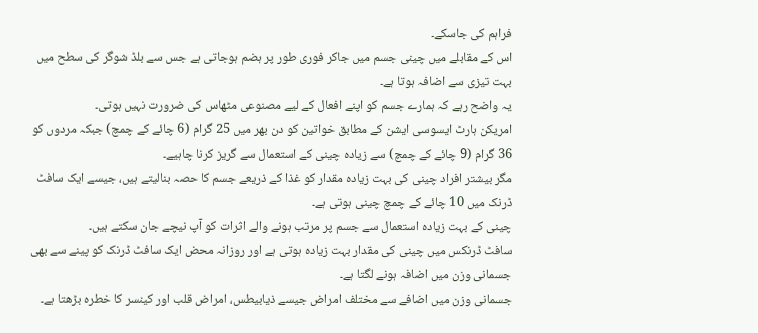فراہم کی جاسکے۔
اس کے مقابلے میں چینی جسم میں جاکر فوری طور پر ہضم ہوجاتی ہے جس سے بلڈ شوگر کی سطح میں بہت تیزی سے اضافہ ہوتا ہے۔
یہ واضح رہے کہ ہمارے جسم کو اپنے افعال کے لیے مصنوعی مٹھاس کی ضرورت نہیں ہوتی۔
امریکن ہارٹ ایسوسی ایشن کے مطابق خواتین کو دن بھر میں 25 گرام (6 چائے کے چمچ) جبکہ مردوں کو 36 گرام (9 چائے کے چمچ) سے زیادہ چینی کے استعمال سے گریز کرنا چاہیے۔
مگر بیشتر افراد چینی کی بہت زیادہ مقدار کو غذا کے ذریعے جسم کا حصہ بنالیتے ہیں، جیسے ایک سافٹ ڈرنک میں 10 چائے کے چمچ چینی ہوتی ہے۔
چینی کے بہت زیادہ استعمال سے جسم پر مرتب ہونے والے اثرات کو آپ نیچے جان سکتے ہیں۔
سافٹ ڈرنکس میں چینی کی مقدار بہت زیادہ ہوتی ہے اور روزانہ محض ایک سافٹ ڈرنک کو پینے سے بھی جسمانی وزن میں اضافہ ہونے لگتا ہے۔
جسمانی وزن میں اضافے سے مختلف امراض جیسے ذیابیطس، امراض قلب اور کینسر کا خطرہ بڑھتا ہے۔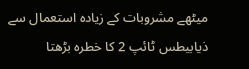میٹھے مشروبات کے زیادہ استعمال سے ذیابیطس ٹائپ 2 کا خطرہ بڑھتا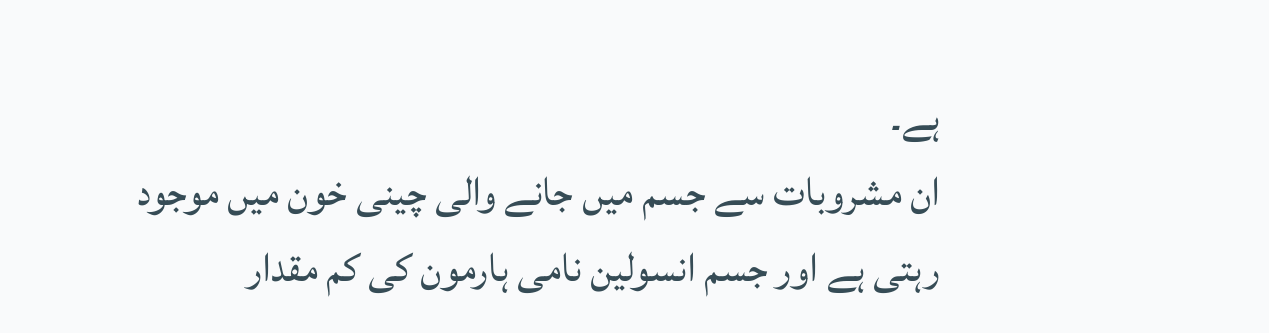ہے۔
ان مشروبات سے جسم میں جانے والی چینی خون میں موجود رہتی ہے اور جسم انسولین نامی ہارمون کی کم مقدار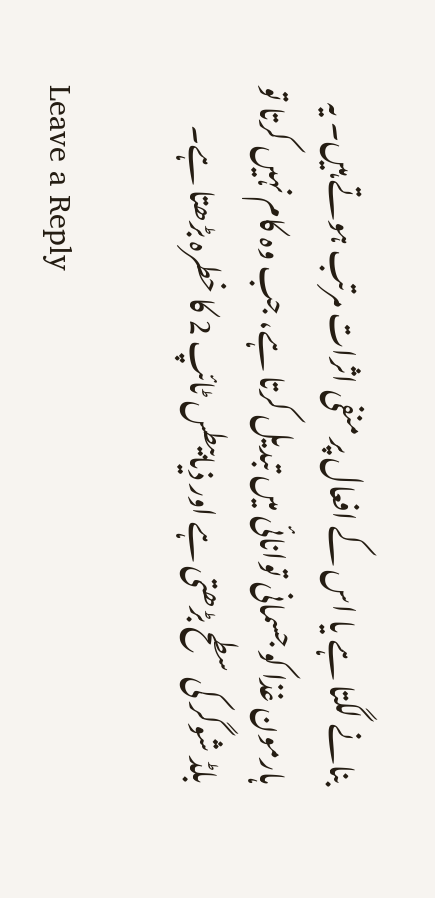بنانے لگتا ہے یا اس کے افعال پر منفی اثرات مرتب ہوتے ہیں۔ یہ ہارمون غذا کو جسمانی توانائی میں تبدیل کرتا ہے، جب وہ کام نہیں کرتا تو بلڈ شوگر کی سطح بڑھتی ہے اور ذیابیطس ٹائپ 2 کا خطرہ بڑھتا ہے۔

Leave a Reply